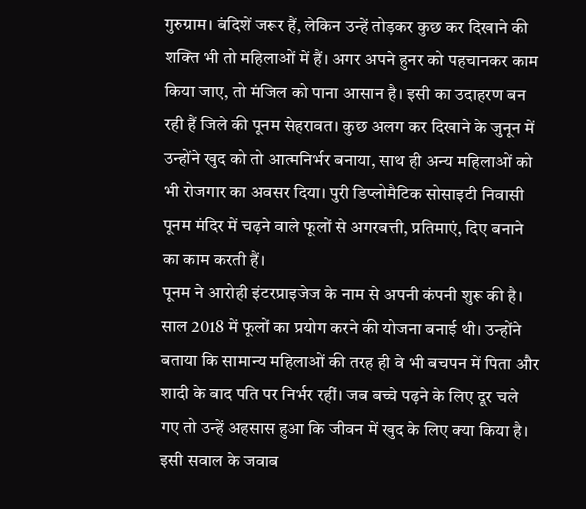गुरुग्राम। बंदिशें जरूर हैं, लेकिन उन्हें तोड़कर कुछ कर दिखाने की शक्ति भी तो महिलाओं में हैं। अगर अपने हुनर को पहचानकर काम किया जाए, तो मंजिल को पाना आसान है। इसी का उदाहरण बन रही हैं जिले की पूनम सेहरावत। कुछ अलग कर दिखाने के जुनून में उन्होंने खुद को तो आत्मनिर्भर बनाया, साथ ही अन्य महिलाओं को भी रोजगार का अवसर दिया। पुरी डिप्लोमैटिक सोसाइटी निवासी पूनम मंदिर में चढ़ने वाले फूलों से अगरबत्ती, प्रतिमाएं, दिए बनाने का काम करती हैं।
पूनम ने आरोही इंटरप्राइजेज के नाम से अपनी कंपनी शुरू की है। साल 2018 में फूलों का प्रयोग करने की योजना बनाई थी। उन्होंने बताया कि सामान्य महिलाओं की तरह ही वे भी बचपन में पिता और शादी के बाद पति पर निर्भर रहीं। जब बच्चे पढ़ने के लिए दूर चले गए तो उन्हें अहसास हुआ कि जीवन में खुद के लिए क्या किया है। इसी सवाल के जवाब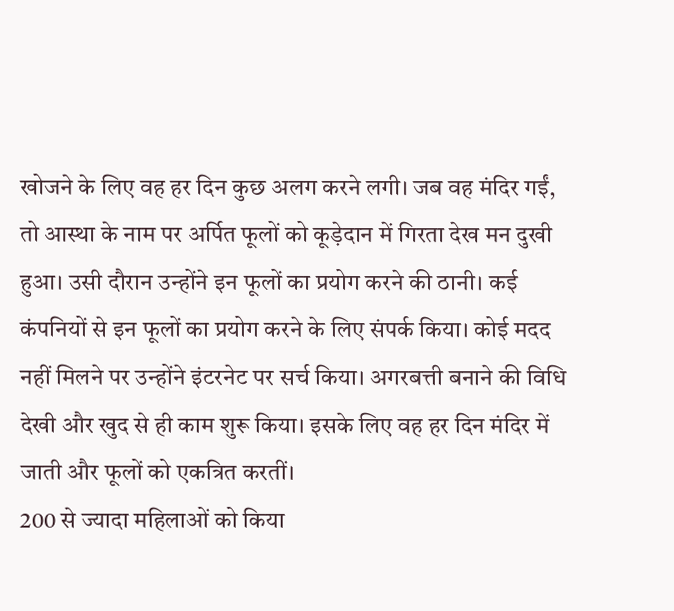खोजने के लिए वह हर दिन कुछ अलग करने लगी। जब वह मंदिर गईं, तो आस्था के नाम पर अर्पित फूलों को कूड़ेदान में गिरता देख मन दुखी हुआ। उसी दौरान उन्होंने इन फूलों का प्रयोग करने की ठानी। कई कंपनियों से इन फूलों का प्रयोग करने के लिए संपर्क किया। कोई मदद नहीं मिलने पर उन्होंने इंटरनेट पर सर्च किया। अगरबत्ती बनाने की विधि देखी और खुद से ही काम शुरू किया। इसके लिए वह हर दिन मंदिर में जाती और फूलों को एकत्रित करतीं।
200 से ज्यादा महिलाओं को किया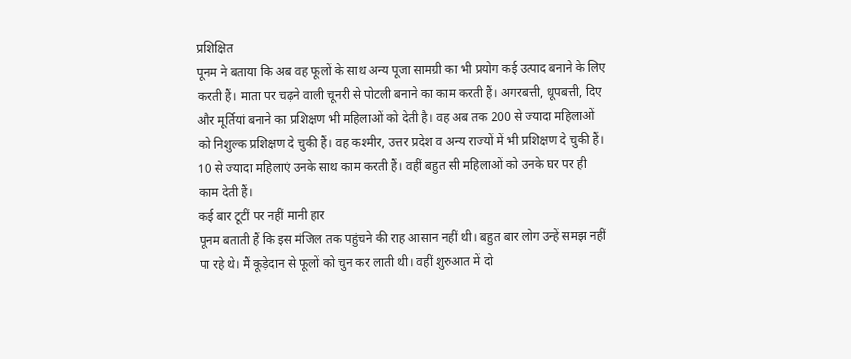प्रशिक्षित
पूनम ने बताया कि अब वह फूलों के साथ अन्य पूजा सामग्री का भी प्रयोग कई उत्पाद बनाने के लिए करती हैं। माता पर चढ़ने वाली चूनरी से पोटली बनाने का काम करती हैं। अगरबत्ती, धूपबत्ती, दिए और मूर्तियां बनाने का प्रशिक्षण भी महिलाओं को देती है। वह अब तक 200 से ज्यादा महिलाओं को निशुल्क प्रशिक्षण दे चुकी हैं। वह कश्मीर, उत्तर प्रदेश व अन्य राज्यों में भी प्रशिक्षण दे चुकी हैं। 10 से ज्यादा महिलाएं उनके साथ काम करती हैं। वहीं बहुत सी महिलाओं को उनके घर पर ही काम देती हैं।
कई बार टूटीं पर नहीं मानी हार
पूनम बताती हैं कि इस मंजिल तक पहुंचने की राह आसान नहीं थी। बहुत बार लोग उन्हें समझ नहीं पा रहे थे। मैं कूड़ेदान से फूलों को चुन कर लाती थी। वहीं शुरुआत में दो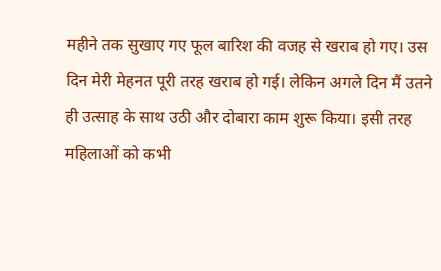महीने तक सुखाए गए फूल बारिश की वजह से खराब हो गए। उस दिन मेरी मेहनत पूरी तरह खराब हो गई। लेकिन अगले दिन मैं उतने ही उत्साह के साथ उठी और दोबारा काम शुरू किया। इसी तरह महिलाओं को कभी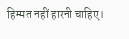हिम्मत नहीं हारनी चाहिए।